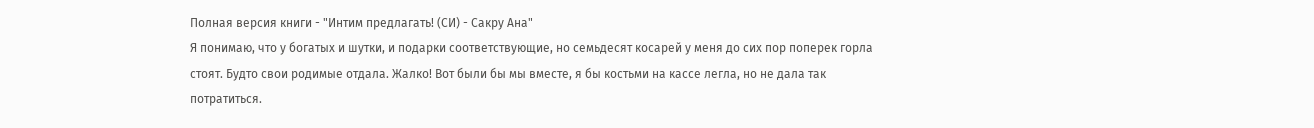Полная версия книги - "Интим предлагать! (СИ) - Сакру Ана"
Я понимаю, что у богатых и шутки, и подарки соответствующие, но семьдесят косарей у меня до сих пор поперек горла стоят. Будто свои родимые отдала. Жалко! Вот были бы мы вместе, я бы костьми на кассе легла, но не дала так потратиться.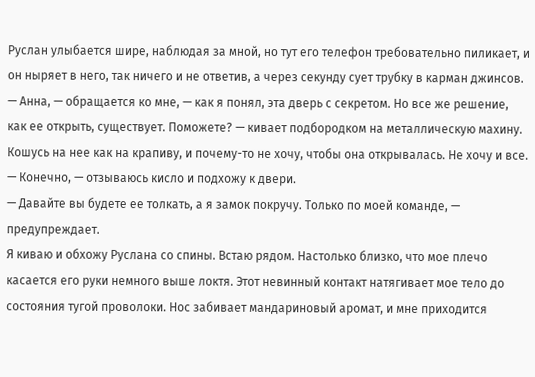Руслан улыбается шире, наблюдая за мной, но тут его телефон требовательно пиликает, и он ныряет в него, так ничего и не ответив, а через секунду сует трубку в карман джинсов.
— Анна, — обращается ко мне, — как я понял, эта дверь с секретом. Но все же решение, как ее открыть, существует. Поможете? — кивает подбородком на металлическую махину.
Кошусь на нее как на крапиву, и почему-то не хочу, чтобы она открывалась. Не хочу и все.
— Конечно, — отзываюсь кисло и подхожу к двери.
— Давайте вы будете ее толкать, а я замок покручу. Только по моей команде, — предупреждает.
Я киваю и обхожу Руслана со спины. Встаю рядом. Настолько близко, что мое плечо касается его руки немного выше локтя. Этот невинный контакт натягивает мое тело до состояния тугой проволоки. Нос забивает мандариновый аромат, и мне приходится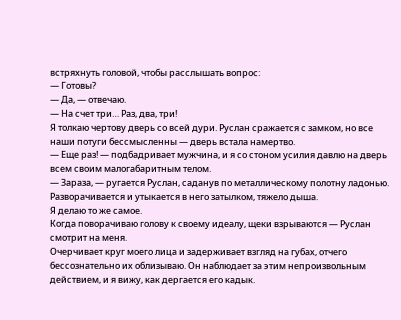встряхнуть головой, чтобы расслышать вопрос:
— Готовы?
— Да, — отвечаю.
— На счет три… Раз, два, три!
Я толкаю чертову дверь со всей дури. Руслан сражается с замком, но все наши потуги бессмысленны — дверь встала намертво.
— Еще раз! — подбадривает мужчина, и я со стоном усилия давлю на дверь всем своим малогабаритным телом.
— Зараза, — ругается Руслан, саданув по металлическому полотну ладонью.
Разворачивается и утыкается в него затылком, тяжело дыша.
Я делаю то же самое.
Когда поворачиваю голову к своему идеалу, щеки взрываются — Руслан смотрит на меня.
Очерчивает круг моего лица и задерживает взгляд на губах, отчего бессознательно их облизываю. Он наблюдает за этим непроизвольным действием, и я вижу, как дергается его кадык.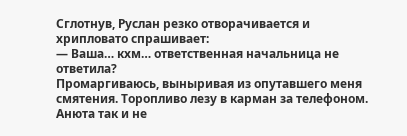Сглотнув, Руслан резко отворачивается и хрипловато спрашивает:
— Ваша… кхм… ответственная начальница не ответила?
Промаргиваюсь, выныривая из опутавшего меня смятения. Торопливо лезу в карман за телефоном. Анюта так и не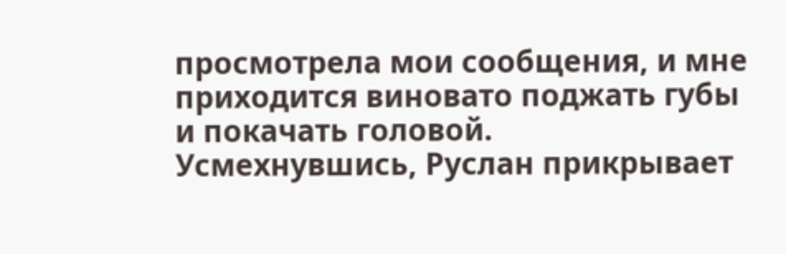просмотрела мои сообщения, и мне приходится виновато поджать губы и покачать головой.
Усмехнувшись, Руслан прикрывает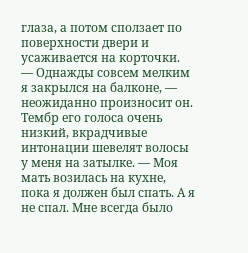глаза, а потом сползает по поверхности двери и усаживается на корточки.
— Однажды совсем мелким я закрылся на балконе, — неожиданно произносит он. Тембр его голоса очень низкий, вкрадчивые интонации шевелят волосы у меня на затылке. — Моя мать возилась на кухне, пока я должен был спать. А я не спал. Мне всегда было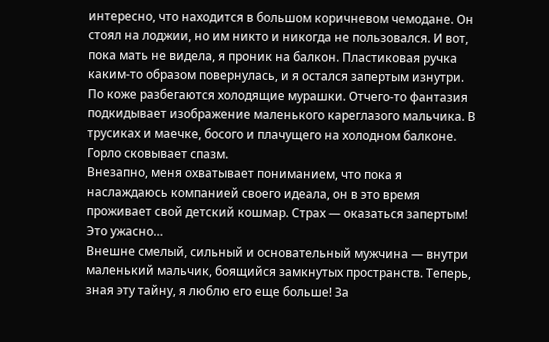интересно, что находится в большом коричневом чемодане. Он стоял на лоджии, но им никто и никогда не пользовался. И вот, пока мать не видела, я проник на балкон. Пластиковая ручка каким-то образом повернулась, и я остался запертым изнутри.
По коже разбегаются холодящие мурашки. Отчего-то фантазия подкидывает изображение маленького кареглазого мальчика. В трусиках и маечке, босого и плачущего на холодном балконе.
Горло сковывает спазм.
Внезапно, меня охватывает пониманием, что пока я наслаждаюсь компанией своего идеала, он в это время проживает свой детский кошмар. Страх — оказаться запертым! Это ужасно…
Внешне смелый, сильный и основательный мужчина — внутри маленький мальчик, боящийся замкнутых пространств. Теперь, зная эту тайну, я люблю его еще больше! За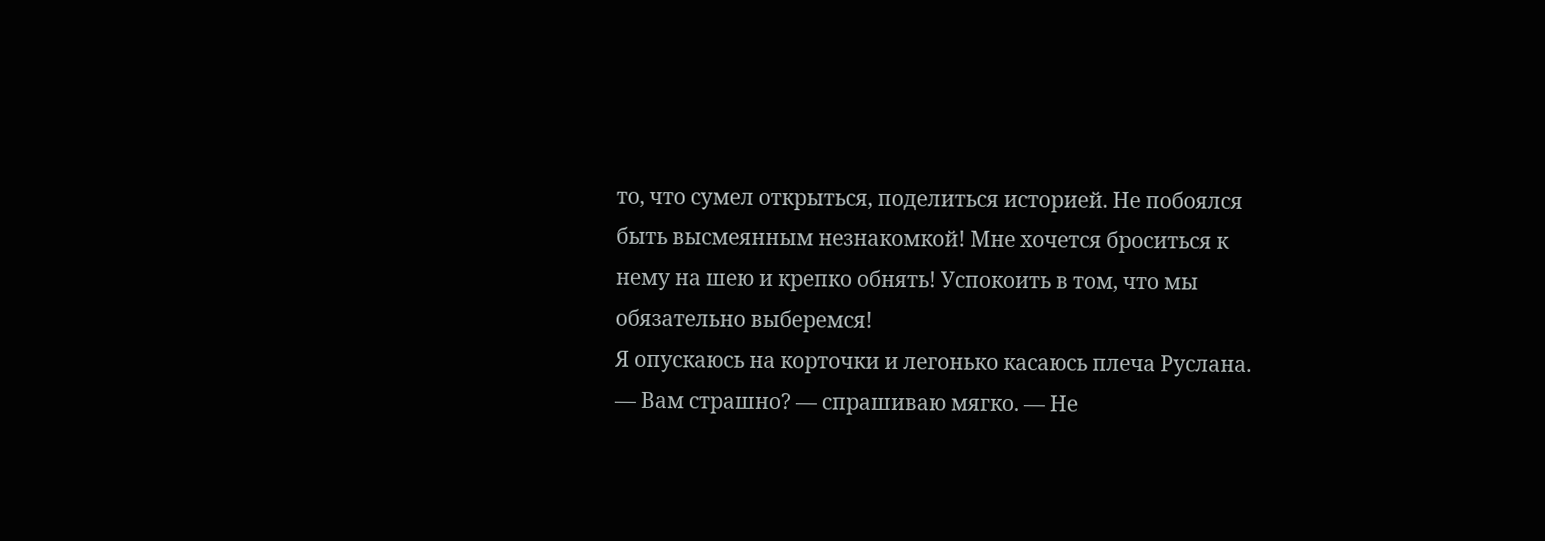то, что сумел открыться, поделиться историей. Не побоялся быть высмеянным незнакомкой! Мне хочется броситься к нему на шею и крепко обнять! Успокоить в том, что мы обязательно выберемся!
Я опускаюсь на корточки и легонько касаюсь плеча Руслана.
— Вам страшно? — спрашиваю мягко. — Не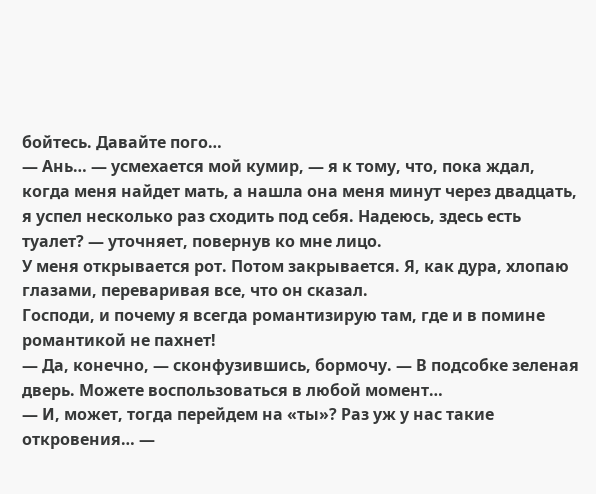бойтесь. Давайте пого…
— Ань… — усмехается мой кумир, — я к тому, что, пока ждал, когда меня найдет мать, а нашла она меня минут через двадцать, я успел несколько раз сходить под себя. Надеюсь, здесь есть туалет? — уточняет, повернув ко мне лицо.
У меня открывается рот. Потом закрывается. Я, как дура, хлопаю глазами, переваривая все, что он сказал.
Господи, и почему я всегда романтизирую там, где и в помине романтикой не пахнет!
— Да, конечно, — сконфузившись, бормочу. — В подсобке зеленая дверь. Можете воспользоваться в любой момент…
— И, может, тогда перейдем на «ты»? Раз уж у нас такие откровения… —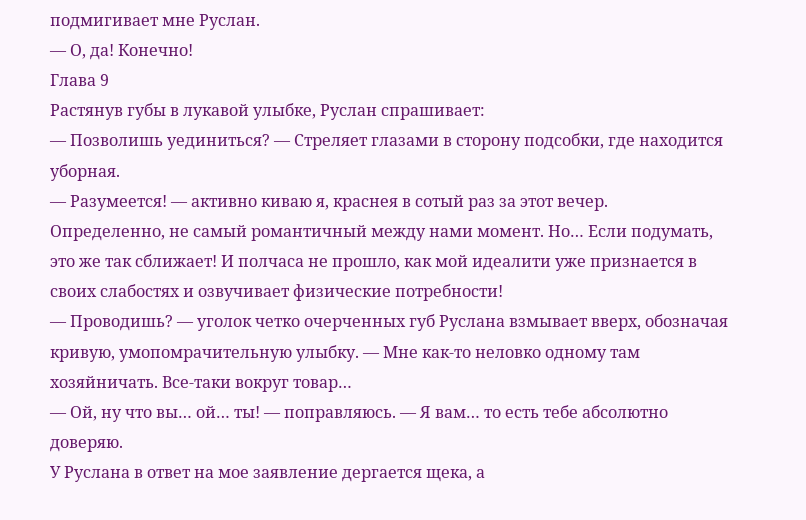подмигивает мне Руслан.
— О, да! Конечно!
Глава 9
Растянув губы в лукавой улыбке, Руслан спрашивает:
— Позволишь уединиться? — Стреляет глазами в сторону подсобки, где находится уборная.
— Разумеется! — активно киваю я, краснея в сотый раз за этот вечер.
Определенно, не самый романтичный между нами момент. Но… Если подумать, это же так сближает! И полчаса не прошло, как мой идеалити уже признается в своих слабостях и озвучивает физические потребности!
— Проводишь? — уголок четко очерченных губ Руслана взмывает вверх, обозначая кривую, умопомрачительную улыбку. — Мне как-то неловко одному там хозяйничать. Все-таки вокруг товар…
— Ой, ну что вы… ой… ты! — поправляюсь. — Я вам… то есть тебе абсолютно доверяю.
У Руслана в ответ на мое заявление дергается щека, а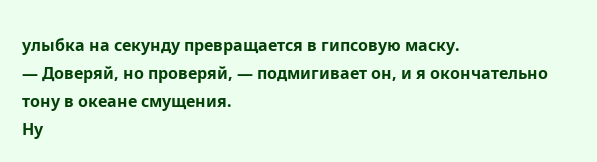улыбка на секунду превращается в гипсовую маску.
— Доверяй, но проверяй, — подмигивает он, и я окончательно тону в океане смущения.
Ну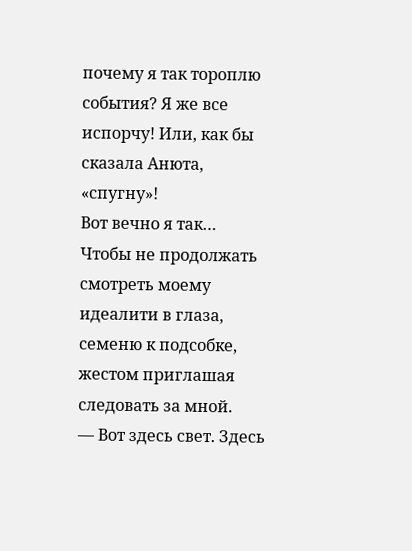почему я так тороплю события? Я же все испорчу! Или, как бы сказала Анюта, «спугну»!
Вот вечно я так…
Чтобы не продолжать смотреть моему идеалити в глаза, семеню к подсобке, жестом приглашая следовать за мной.
— Вот здесь свет. Здесь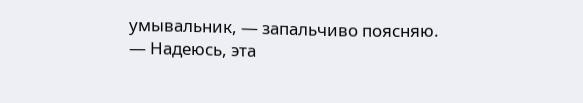умывальник, — запальчиво поясняю.
— Надеюсь, эта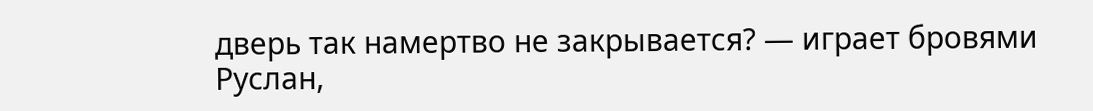дверь так намертво не закрывается? — играет бровями Руслан,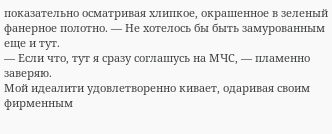показательно осматривая хлипкое, окрашенное в зеленый фанерное полотно. — Не хотелось бы быть замурованным еще и тут.
— Если что, тут я сразу соглашусь на МЧС, — пламенно заверяю.
Мой идеалити удовлетворенно кивает, одаривая своим фирменным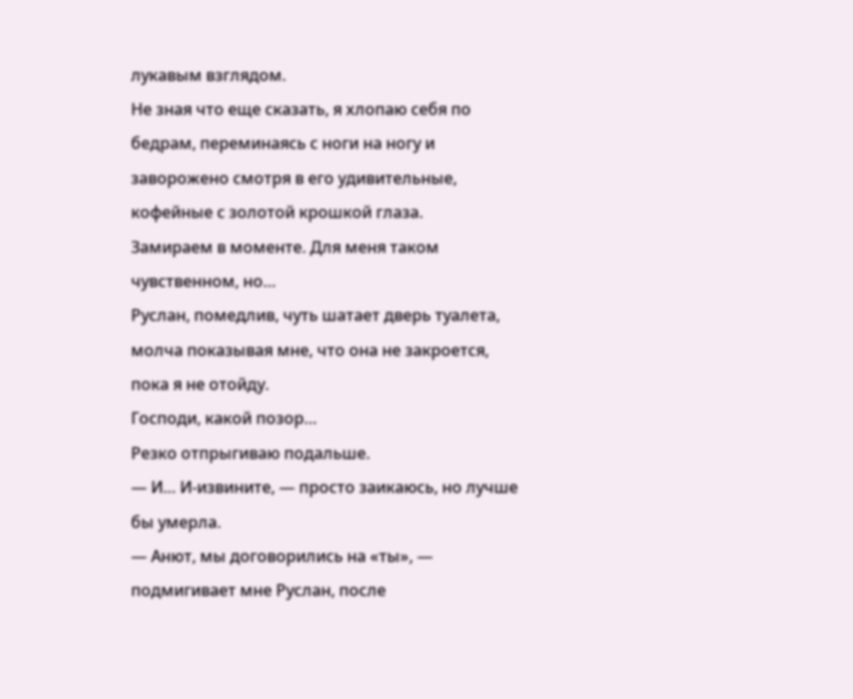лукавым взглядом.
Не зная что еще сказать, я хлопаю себя по бедрам, переминаясь с ноги на ногу и заворожено смотря в его удивительные, кофейные с золотой крошкой глаза.
Замираем в моменте. Для меня таком чувственном, но…
Руслан, помедлив, чуть шатает дверь туалета, молча показывая мне, что она не закроется, пока я не отойду.
Господи, какой позор…
Резко отпрыгиваю подальше.
— И… И-извините, — просто заикаюсь, но лучше бы умерла.
— Анют, мы договорились на «ты», — подмигивает мне Руслан, после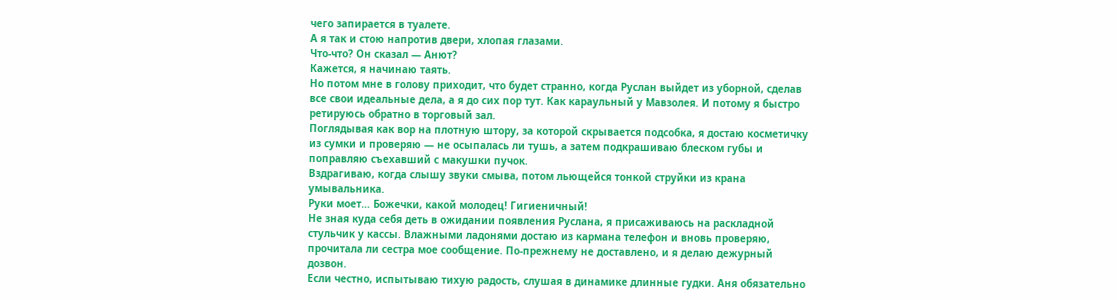чего запирается в туалете.
А я так и стою напротив двери, хлопая глазами.
Что-что? Он сказал — Анют?
Кажется, я начинаю таять.
Но потом мне в голову приходит, что будет странно, когда Руслан выйдет из уборной, сделав все свои идеальные дела, а я до сих пор тут. Как караульный у Мавзолея. И потому я быстро ретируюсь обратно в торговый зал.
Поглядывая как вор на плотную штору, за которой скрывается подсобка, я достаю косметичку из сумки и проверяю — не осыпалась ли тушь, а затем подкрашиваю блеском губы и поправляю съехавший с макушки пучок.
Вздрагиваю, когда слышу звуки смыва, потом льющейся тонкой струйки из крана умывальника.
Руки моет… Божечки, какой молодец! Гигиеничный!
Не зная куда себя деть в ожидании появления Руслана, я присаживаюсь на раскладной стульчик у кассы. Влажными ладонями достаю из кармана телефон и вновь проверяю, прочитала ли сестра мое сообщение. По-прежнему не доставлено, и я делаю дежурный дозвон.
Если честно, испытываю тихую радость, слушая в динамике длинные гудки. Аня обязательно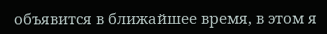объявится в ближайшее время, в этом я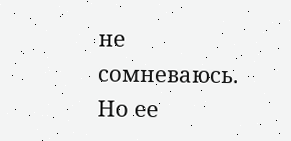не сомневаюсь. Но ее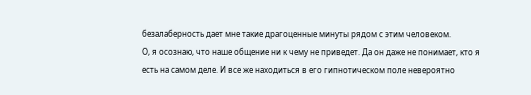безалаберность дает мне такие драгоценные минуты рядом с этим человеком.
О, я осознаю, что наше общение ни к чему не приведет. Да он даже не понимает, кто я есть на самом деле. И все же находиться в его гипнотическом поле невероятно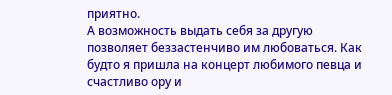приятно.
А возможность выдать себя за другую позволяет беззастенчиво им любоваться. Как будто я пришла на концерт любимого певца и счастливо ору и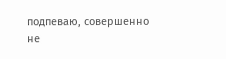подпеваю, совершенно не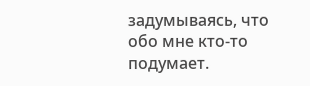задумываясь, что обо мне кто-то подумает.